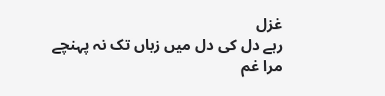غزل
رہے دل کی دل میں زباں تک نہ پہنچے
مرا غم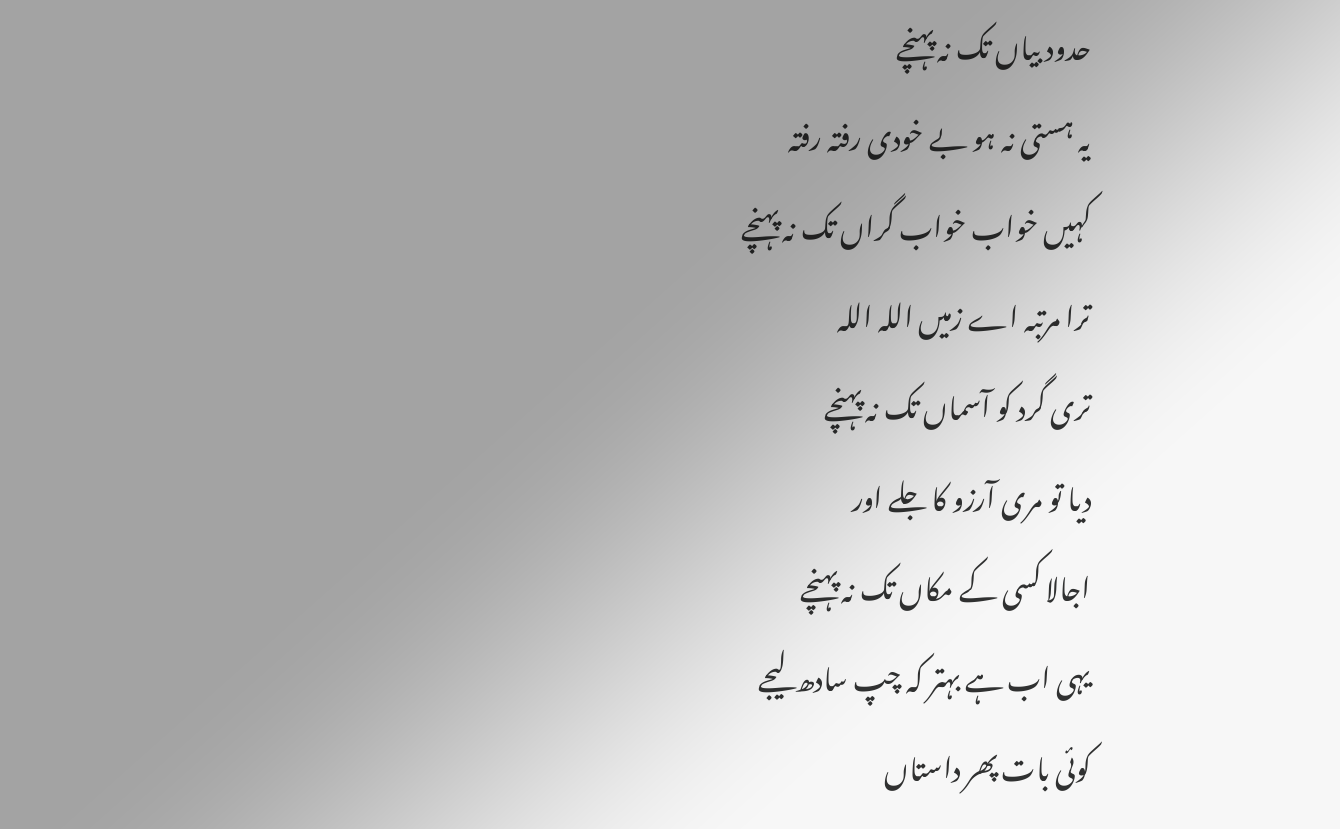حدود بیاں تک نہ پہنچے
یہ ہستی نہ ہو بے خودی رفتہ رفتہ
کہیں خواب خواب گراں تک نہ پہنچے
ترا مرتبہ اے زمیں اللہ اللہ
تری گرد کو آسماں تک نہ پہنچے
دیا تو مری آرزو کا جلے اور
اجالا کسی کے مکاں تک نہ پہنچے
یہی اب ہے بہتر کہ چپ سادھ لیجے
کوئی بات پھر داستاں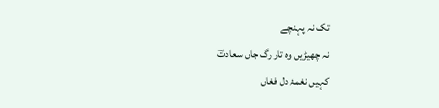تک نہ پہنچے
نہ چھیڑیں وہ تار رگ جاں سعادتؔ
کہیں نغمۂ دل فغاں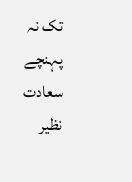تک نہ پہنچے
سعادت نظیر